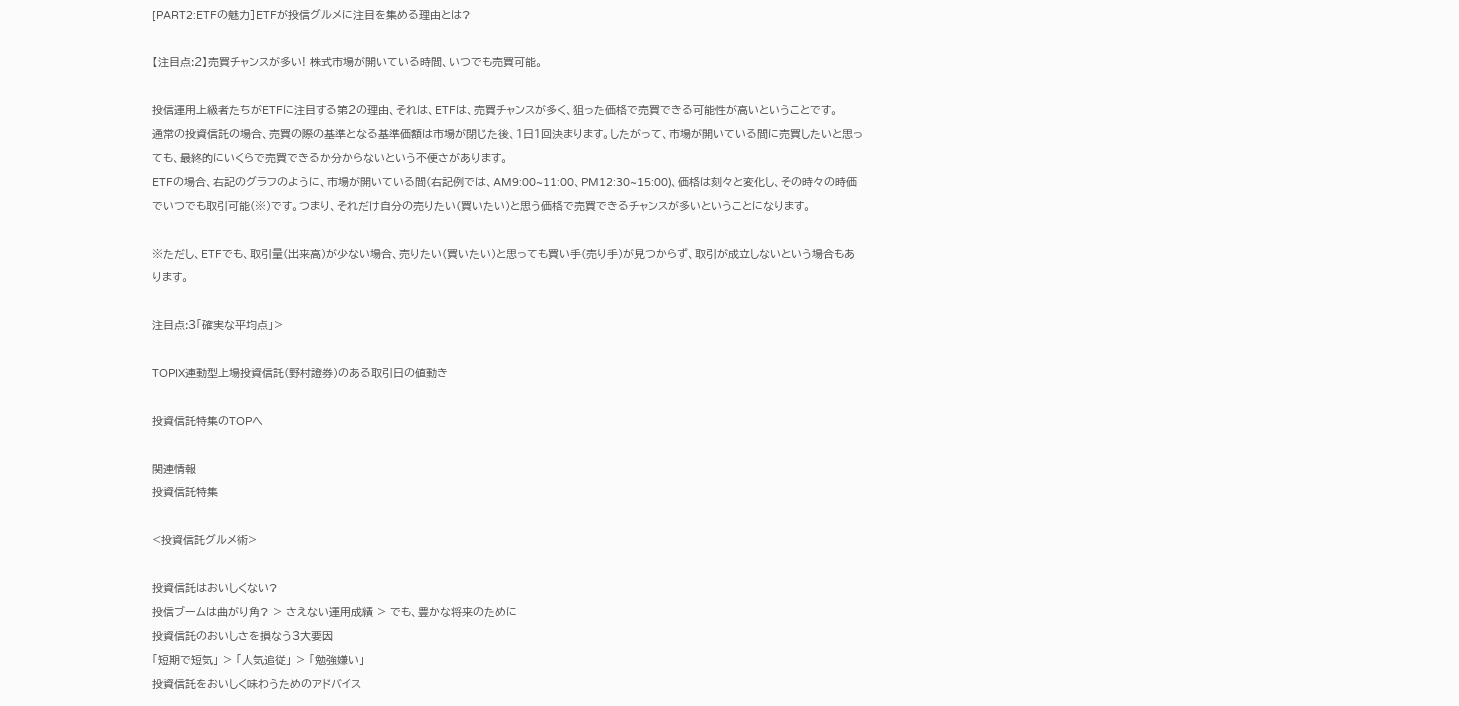[PART2:ETFの魅力]ETFが投信グルメに注目を集める理由とは?

【注目点:2】売買チャンスが多い! 株式市場が開いている時間、いつでも売買可能。

投信運用上級者たちがETFに注目する第2の理由、それは、ETFは、売買チャンスが多く、狙った価格で売買できる可能性が高いということです。
通常の投資信託の場合、売買の際の基準となる基準価額は市場が閉じた後、1日1回決まります。したがって、市場が開いている間に売買したいと思っても、最終的にいくらで売買できるか分からないという不便さがあります。
ETFの場合、右記のグラフのように、市場が開いている間(右記例では、AM9:00~11:00、PM12:30~15:00)、価格は刻々と変化し、その時々の時価でいつでも取引可能(※)です。つまり、それだけ自分の売りたい(買いたい)と思う価格で売買できるチャンスが多いということになります。

※ただし、ETFでも、取引量(出来高)が少ない場合、売りたい(買いたい)と思っても買い手(売り手)が見つからず、取引が成立しないという場合もあります。

注目点:3「確実な平均点」>

TOPIX連動型上場投資信託(野村證券)のある取引日の値動き

投資信託特集のTOPへ

関連情報
投資信託特集

<投資信託グルメ術>

投資信託はおいしくない?
投信ブームは曲がり角? > さえない運用成績 > でも、豊かな将来のために
投資信託のおいしさを損なう3大要因
「短期で短気」 > 「人気追従」 > 「勉強嫌い」
投資信託をおいしく味わうためのアドバイス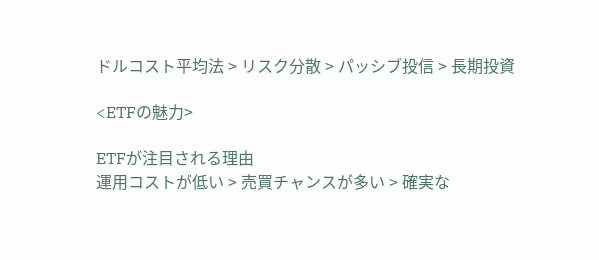ドルコスト平均法 > リスク分散 > パッシブ投信 > 長期投資

<ETFの魅力>

ETFが注目される理由
運用コストが低い > 売買チャンスが多い > 確実な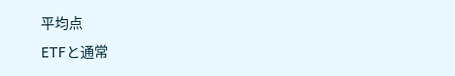平均点
ETFと通常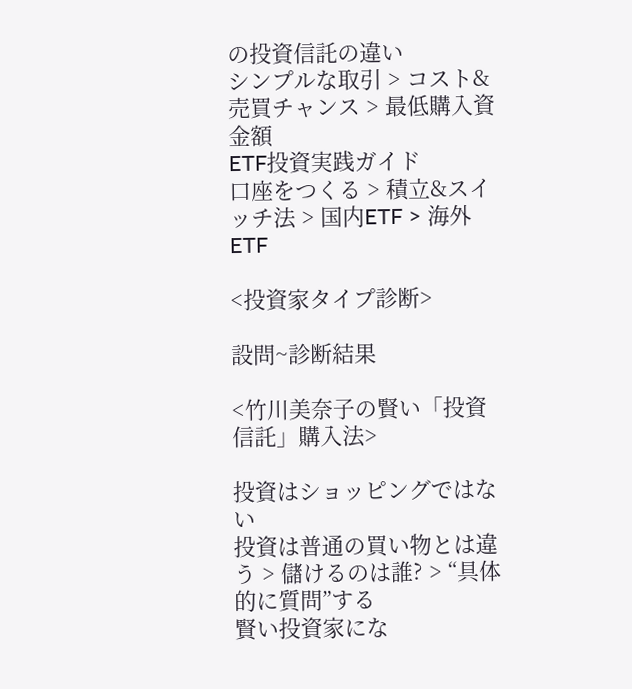の投資信託の違い
シンプルな取引 > コスト&売買チャンス > 最低購入資金額
ETF投資実践ガイド
口座をつくる > 積立&スイッチ法 > 国内ETF > 海外ETF

<投資家タイプ診断>

設問~診断結果

<竹川美奈子の賢い「投資信託」購入法>

投資はショッピングではない
投資は普通の買い物とは違う > 儲けるのは誰? > “具体的に質問”する
賢い投資家にな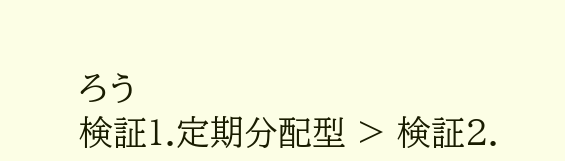ろう
検証1.定期分配型 > 検証2.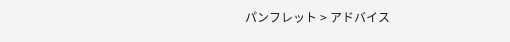パンフレット > アドバイス